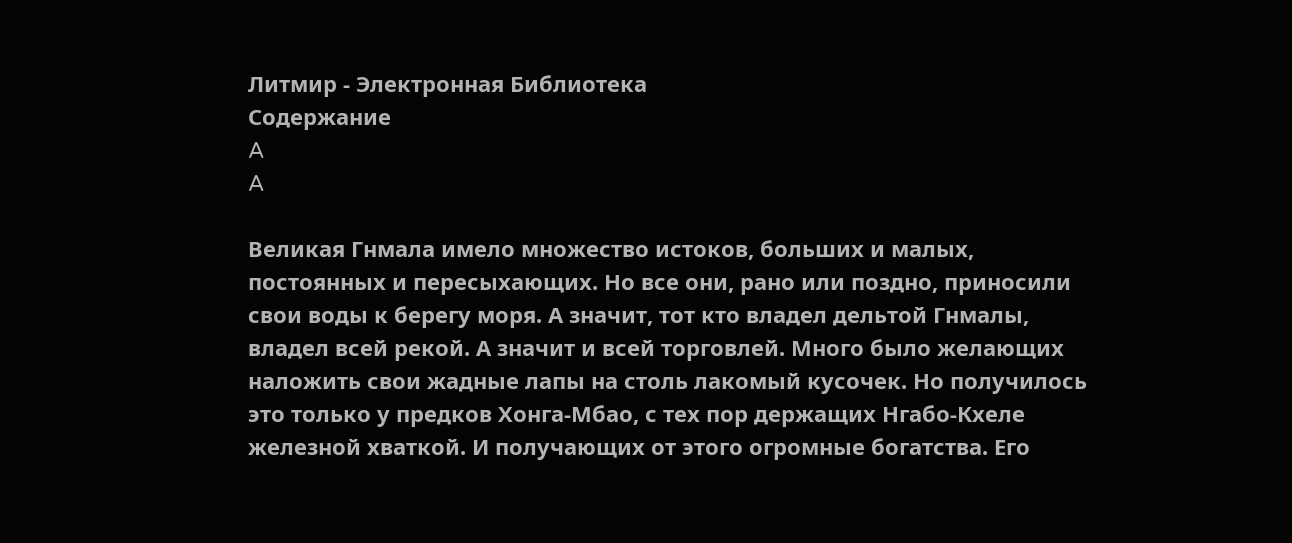Литмир - Электронная Библиотека
Содержание
A
A

Великая Гнмала имело множество истоков, больших и малых, постоянных и пересыхающих. Но все они, рано или поздно, приносили свои воды к берегу моря. А значит, тот кто владел дельтой Гнмалы, владел всей рекой. А значит и всей торговлей. Много было желающих наложить свои жадные лапы на столь лакомый кусочек. Но получилось это только у предков Хонга-Мбао, с тех пор держащих Нгабо-Кхеле железной хваткой. И получающих от этого огромные богатства. Его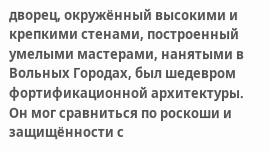дворец, окружённый высокими и крепкими стенами, построенный умелыми мастерами, нанятыми в Вольных Городах, был шедевром фортификационной архитектуры. Он мог сравниться по роскоши и защищённости с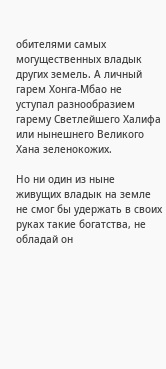обителями самых могущественных владык других земель. А личный гарем Хонга-Мбао не уступал разнообразием гарему Светлейшего Халифа или нынешнего Великого Хана зеленокожих.

Но ни один из ныне живущих владык на земле не смог бы удержать в своих руках такие богатства, не обладай он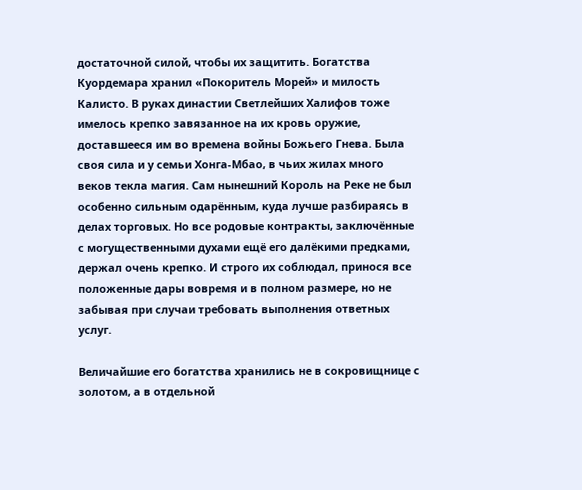достаточной силой, чтобы их защитить. Богатства Куордемара хранил «Покоритель Морей» и милость Калисто. В руках династии Светлейших Халифов тоже имелось крепко завязанное на их кровь оружие, доставшееся им во времена войны Божьего Гнева. Была своя сила и у семьи Хонга-Мбао, в чьих жилах много веков текла магия. Сам нынешний Король на Реке не был особенно сильным одарённым, куда лучше разбираясь в делах торговых. Но все родовые контракты, заключённые с могущественными духами ещё его далёкими предками, держал очень крепко. И строго их соблюдал, принося все положенные дары вовремя и в полном размере, но не забывая при случаи требовать выполнения ответных услуг.

Величайшие его богатства хранились не в сокровищнице с золотом, а в отдельной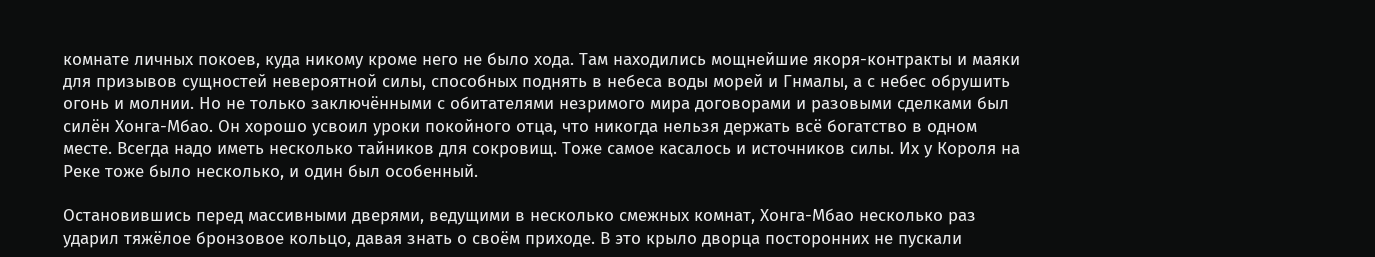комнате личных покоев, куда никому кроме него не было хода. Там находились мощнейшие якоря-контракты и маяки для призывов сущностей невероятной силы, способных поднять в небеса воды морей и Гнмалы, а с небес обрушить огонь и молнии. Но не только заключёнными с обитателями незримого мира договорами и разовыми сделками был силён Хонга-Мбао. Он хорошо усвоил уроки покойного отца, что никогда нельзя держать всё богатство в одном месте. Всегда надо иметь несколько тайников для сокровищ. Тоже самое касалось и источников силы. Их у Короля на Реке тоже было несколько, и один был особенный.

Остановившись перед массивными дверями, ведущими в несколько смежных комнат, Хонга-Мбао несколько раз ударил тяжёлое бронзовое кольцо, давая знать о своём приходе. В это крыло дворца посторонних не пускали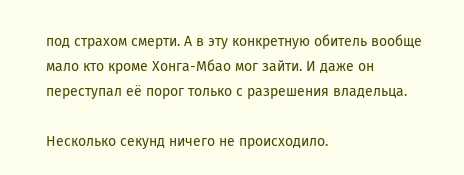под страхом смерти. А в эту конкретную обитель вообще мало кто кроме Хонга-Мбао мог зайти. И даже он переступал её порог только с разрешения владельца.

Несколько секунд ничего не происходило.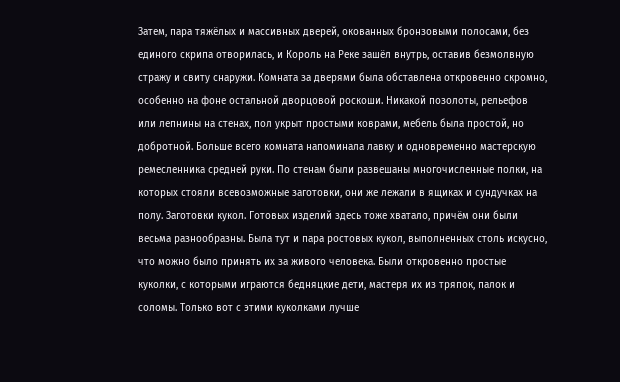Затем, пара тяжёлых и массивных дверей, окованных бронзовыми полосами, без единого скрипа отворилась, и Король на Реке зашёл внутрь, оставив безмолвную стражу и свиту снаружи. Комната за дверями была обставлена откровенно скромно, особенно на фоне остальной дворцовой роскоши. Никакой позолоты, рельефов или лепнины на стенах, пол укрыт простыми коврами, мебель была простой, но добротной. Больше всего комната напоминала лавку и одновременно мастерскую ремесленника средней руки. По стенам были развешаны многочисленные полки, на которых стояли всевозможные заготовки, они же лежали в ящиках и сундучках на полу. Заготовки кукол. Готовых изделий здесь тоже хватало, причём они были весьма разнообразны. Была тут и пара ростовых кукол, выполненных столь искусно, что можно было принять их за живого человека. Были откровенно простые куколки, с которыми играются бедняцкие дети, мастеря их из тряпок, палок и соломы. Только вот с этими куколками лучше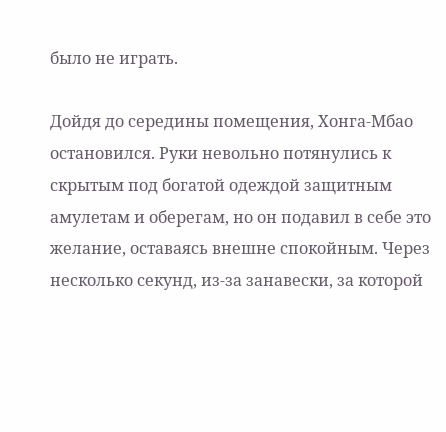было не играть.

Дойдя до середины помещения, Хонга-Мбао остановился. Руки невольно потянулись к скрытым под богатой одеждой защитным амулетам и оберегам, но он подавил в себе это желание, оставаясь внешне спокойным. Через несколько секунд, из-за занавески, за которой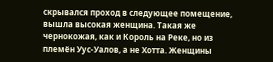скрывался проход в следующее помещение, вышла высокая женщина. Такая же чернокожая, как и Король на Реке, но из племён Уус-Уалов, а не Хотта. Женщины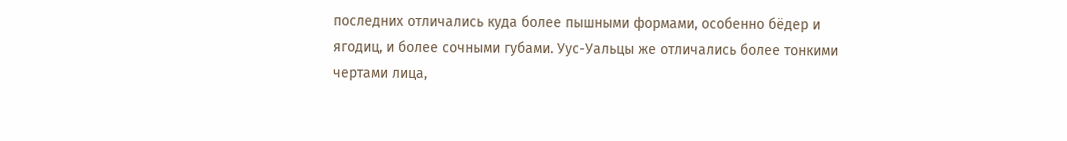последних отличались куда более пышными формами, особенно бёдер и ягодиц, и более сочными губами. Уус-Уальцы же отличались более тонкими чертами лица,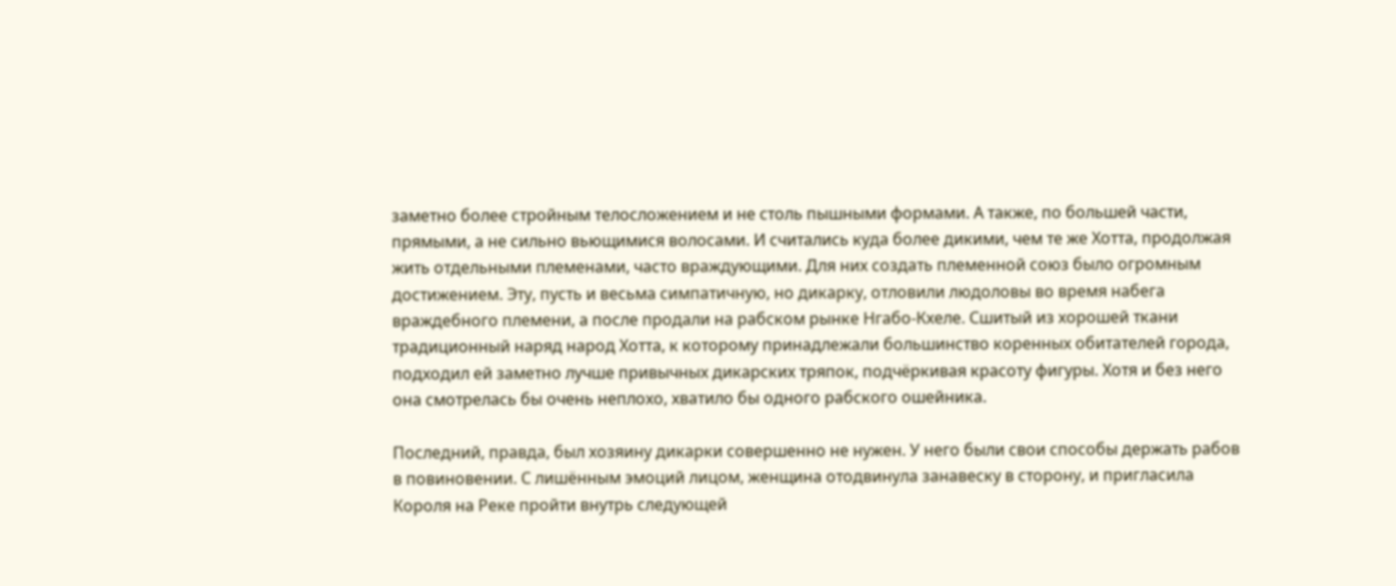заметно более стройным телосложением и не столь пышными формами. А также, по большей части, прямыми, а не сильно вьющимися волосами. И считались куда более дикими, чем те же Хотта, продолжая жить отдельными племенами, часто враждующими. Для них создать племенной союз было огромным достижением. Эту, пусть и весьма симпатичную, но дикарку, отловили людоловы во время набега враждебного племени, а после продали на рабском рынке Нгабо-Кхеле. Сшитый из хорошей ткани традиционный наряд народ Хотта, к которому принадлежали большинство коренных обитателей города, подходил ей заметно лучше привычных дикарских тряпок, подчёркивая красоту фигуры. Хотя и без него она смотрелась бы очень неплохо, хватило бы одного рабского ошейника.

Последний, правда, был хозяину дикарки совершенно не нужен. У него были свои способы держать рабов в повиновении. С лишённым эмоций лицом, женщина отодвинула занавеску в сторону, и пригласила Короля на Реке пройти внутрь следующей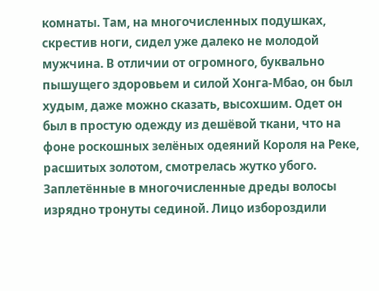комнаты. Там, на многочисленных подушках, скрестив ноги, сидел уже далеко не молодой мужчина. В отличии от огромного, буквально пышущего здоровьем и силой Хонга-Мбао, он был худым, даже можно сказать, высохшим. Одет он был в простую одежду из дешёвой ткани, что на фоне роскошных зелёных одеяний Короля на Реке, расшитых золотом, смотрелась жутко убого. Заплетённые в многочисленные дреды волосы изрядно тронуты сединой. Лицо избороздили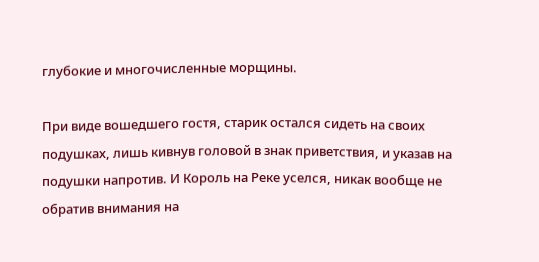глубокие и многочисленные морщины.

При виде вошедшего гостя, старик остался сидеть на своих подушках, лишь кивнув головой в знак приветствия, и указав на подушки напротив. И Король на Реке уселся, никак вообще не обратив внимания на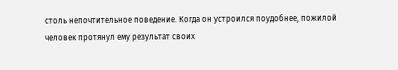столь непочтительное поведение. Когда он устроился поудобнее, пожилой человек протянул ему результат своих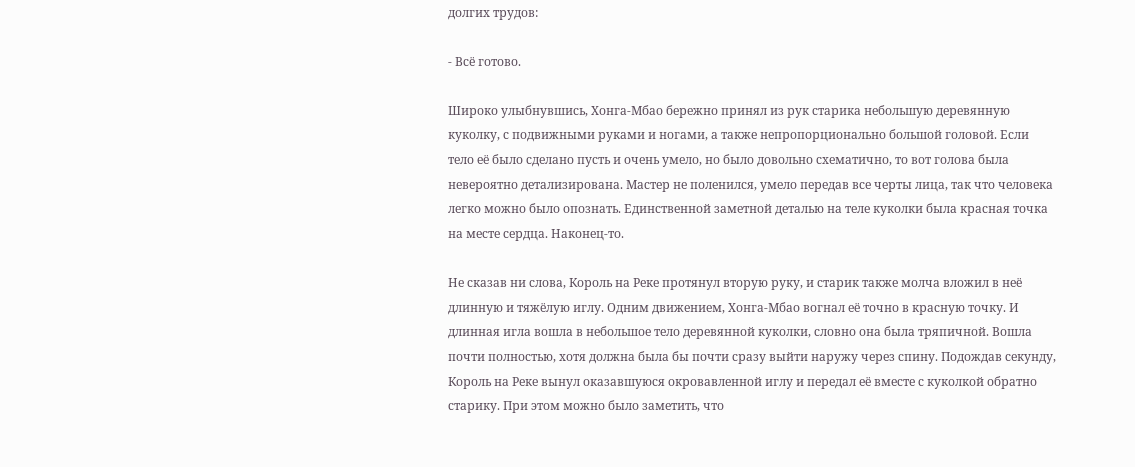долгих трудов:

- Всё готово.

Широко улыбнувшись, Хонга-Мбао бережно принял из рук старика небольшую деревянную куколку, с подвижными руками и ногами, а также непропорционально большой головой. Если тело её было сделано пусть и очень умело, но было довольно схематично, то вот голова была невероятно детализирована. Мастер не поленился, умело передав все черты лица, так что человека легко можно было опознать. Единственной заметной деталью на теле куколки была красная точка на месте сердца. Наконец-то.

Не сказав ни слова, Король на Реке протянул вторую руку, и старик также молча вложил в неё длинную и тяжёлую иглу. Одним движением, Хонга-Мбао вогнал её точно в красную точку. И длинная игла вошла в небольшое тело деревянной куколки, словно она была тряпичной. Вошла почти полностью, хотя должна была бы почти сразу выйти наружу через спину. Подождав секунду, Король на Реке вынул оказавшуюся окровавленной иглу и передал её вместе с куколкой обратно старику. При этом можно было заметить, что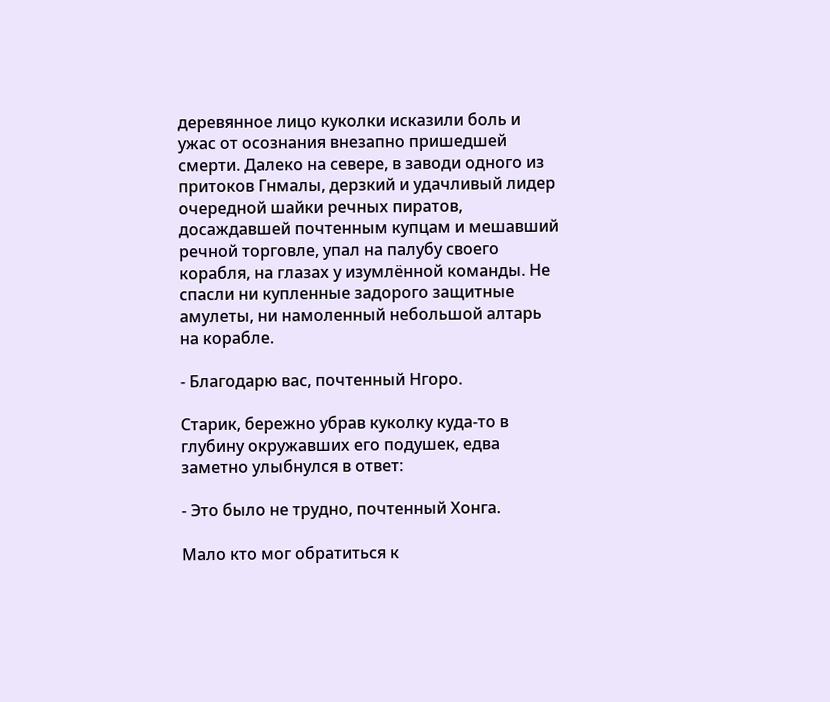деревянное лицо куколки исказили боль и ужас от осознания внезапно пришедшей смерти. Далеко на севере, в заводи одного из притоков Гнмалы, дерзкий и удачливый лидер очередной шайки речных пиратов, досаждавшей почтенным купцам и мешавший речной торговле, упал на палубу своего корабля, на глазах у изумлённой команды. Не спасли ни купленные задорого защитные амулеты, ни намоленный небольшой алтарь на корабле.

- Благодарю вас, почтенный Нгоро.

Старик, бережно убрав куколку куда-то в глубину окружавших его подушек, едва заметно улыбнулся в ответ:

- Это было не трудно, почтенный Хонга.

Мало кто мог обратиться к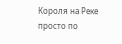Короля на Реке просто по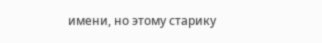имени, но этому старику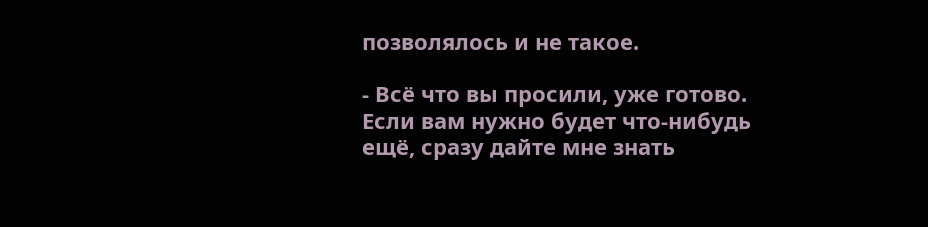позволялось и не такое.

- Всё что вы просили, уже готово. Если вам нужно будет что-нибудь ещё, сразу дайте мне знать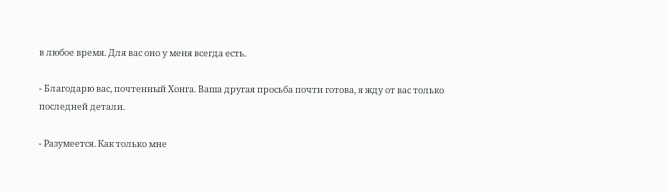в любое время. Для вас оно у меня всегда есть.

- Благодарю вас, почтенный Хонга. Ваша другая просьба почти готова, я жду от вас только последней детали.

- Разумеется. Как только мне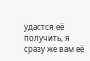удастся её получить, я сразу же вам её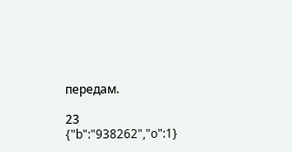передам.

23
{"b":"938262","o":1}